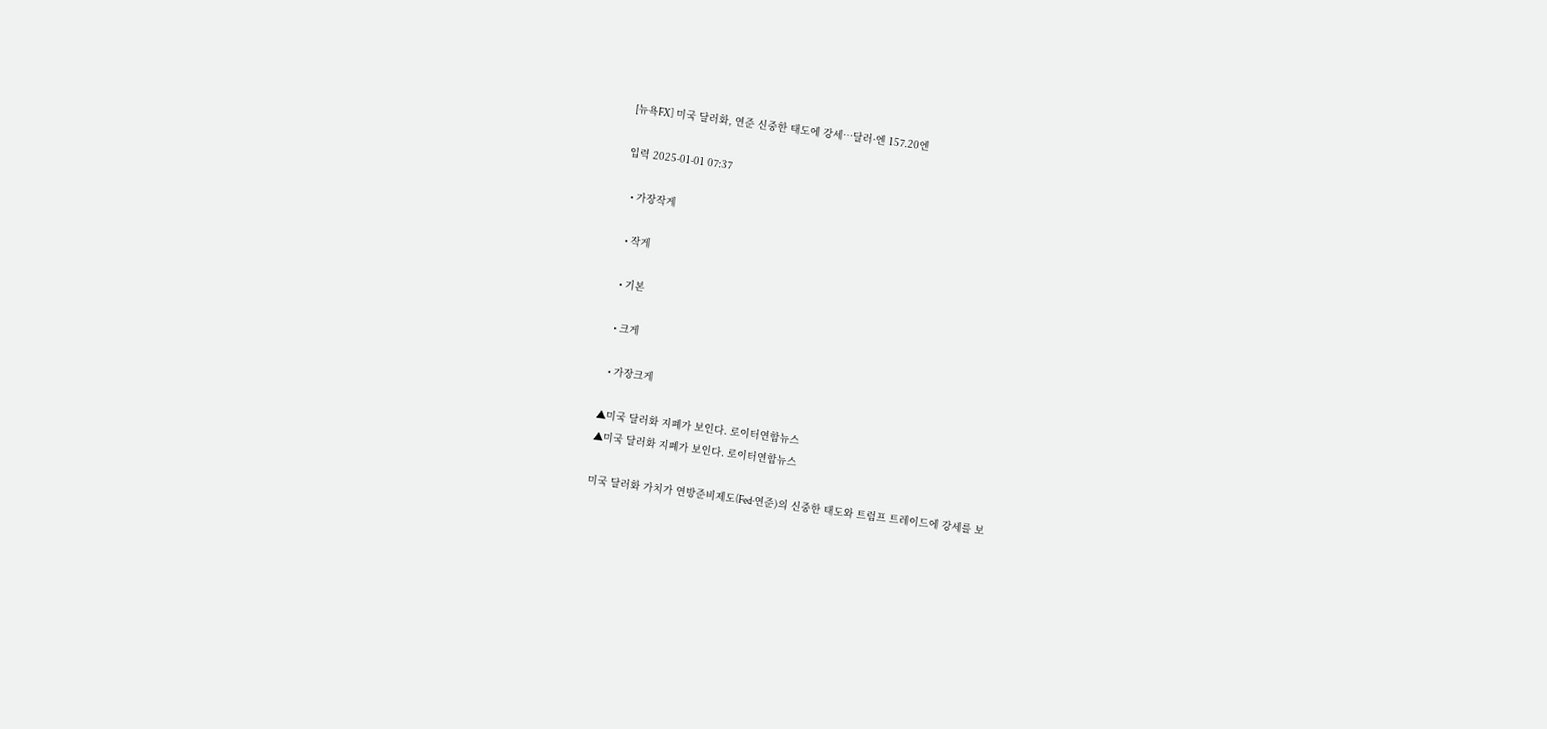[뉴욕FX] 미국 달러화, 연준 신중한 태도에 강세…달러·엔 157.20엔

입력 2025-01-01 07:37

  • 가장작게

  • 작게

  • 기본

  • 크게

  • 가장크게

▲미국 달러화 지폐가 보인다. 로이터연합뉴스
▲미국 달러화 지폐가 보인다. 로이터연합뉴스

미국 달러화 가치가 연방준비제도(Fed·연준)의 신중한 태도와 트럼프 트레이드에 강세를 보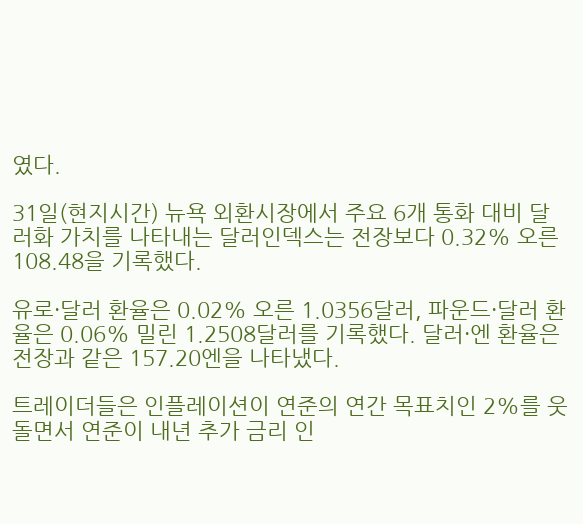였다.

31일(현지시간) 뉴욕 외환시장에서 주요 6개 통화 대비 달러화 가치를 나타내는 달러인덱스는 전장보다 0.32% 오른 108.48을 기록했다.

유로·달러 환율은 0.02% 오른 1.0356달러, 파운드·달러 환율은 0.06% 밀린 1.2508달러를 기록했다. 달러·엔 환율은 전장과 같은 157.20엔을 나타냈다.

트레이더들은 인플레이션이 연준의 연간 목표치인 2%를 웃돌면서 연준이 내년 추가 금리 인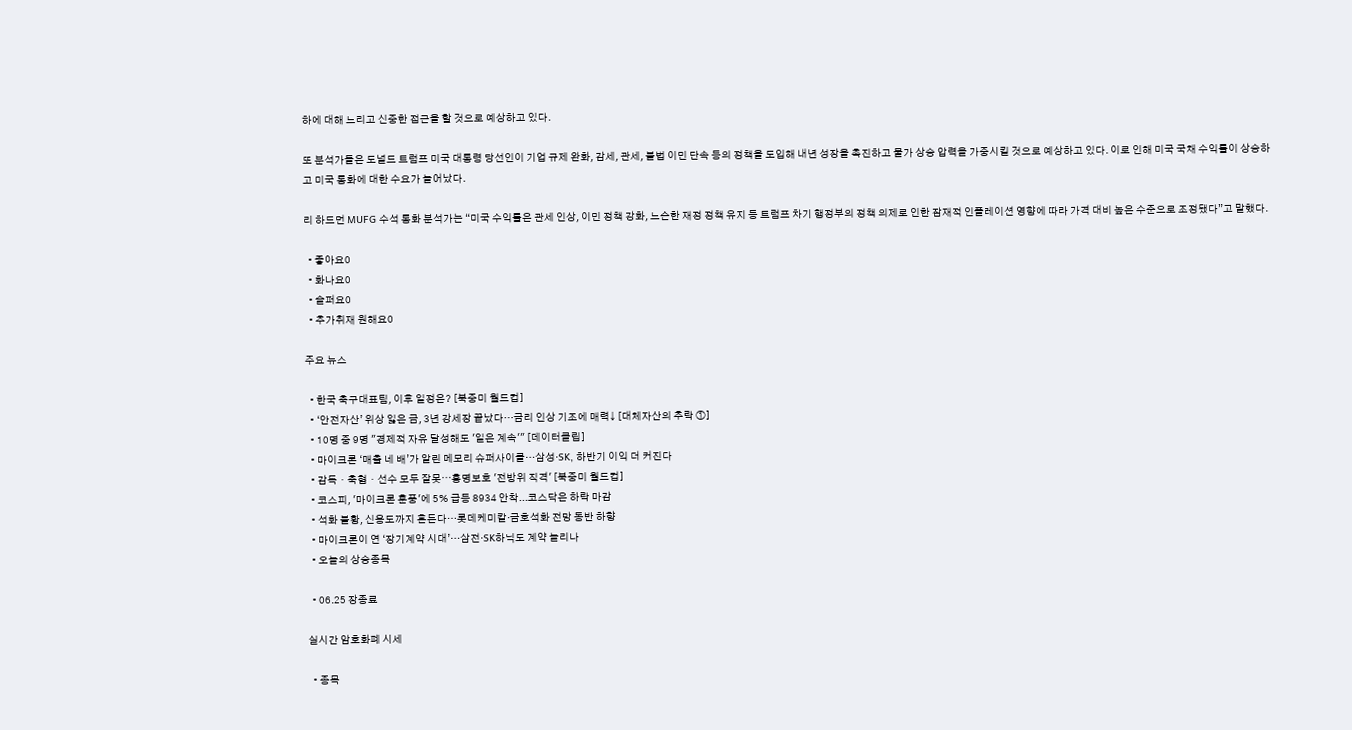하에 대해 느리고 신중한 접근을 할 것으로 예상하고 있다.

또 분석가들은 도널드 트럼프 미국 대통령 당선인이 기업 규제 완화, 감세, 관세, 불법 이민 단속 등의 정책을 도입해 내년 성장을 촉진하고 물가 상승 압력을 가중시킬 것으로 예상하고 있다. 이로 인해 미국 국채 수익률이 상승하고 미국 통화에 대한 수요가 늘어났다.

리 하드먼 MUFG 수석 통화 분석가는 “미국 수익률은 관세 인상, 이민 정책 강화, 느슨한 재정 정책 유지 등 트럼프 차기 행정부의 정책 의제로 인한 잠재적 인플레이션 영향에 따라 가격 대비 높은 수준으로 조정됐다”고 말했다.

  • 좋아요0
  • 화나요0
  • 슬퍼요0
  • 추가취재 원해요0

주요 뉴스

  • 한국 축구대표팀, 이후 일정은? [북중미 월드컵]
  • ‘안전자산’ 위상 잃은 금, 3년 강세장 끝났다…금리 인상 기조에 매력↓ [대체자산의 추락 ①]
  • 10명 중 9명 "경제적 자유 달성해도 '일은 계속'" [데이터클립]
  • 마이크론 ‘매출 네 배’가 알린 메모리 슈퍼사이클…삼성·SK, 하반기 이익 더 커진다
  • 감독ㆍ축협ㆍ선수 모두 잘못⋯홍명보호 '전방위 직격' [북중미 월드컵]
  • 코스피, '마이크론 훈풍'에 5% 급등 8934 안착...코스닥은 하락 마감
  • 석화 불황, 신용도까지 흔든다…롯데케미칼·금호석화 전망 동반 하향
  • 마이크론이 연 ‘장기계약 시대’…삼전·SK하닉도 계약 늘리나
  • 오늘의 상승종목

  • 06.25 장종료

실시간 암호화폐 시세

  • 종목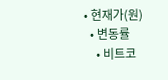• 현재가(원)
  • 변동률
    • 비트코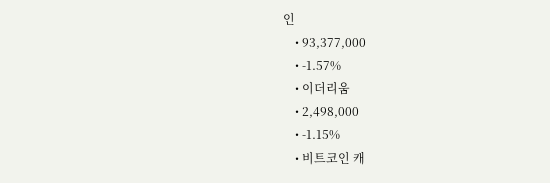인
    • 93,377,000
    • -1.57%
    • 이더리움
    • 2,498,000
    • -1.15%
    • 비트코인 캐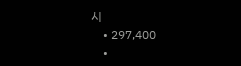시
    • 297,400
    •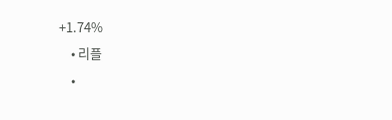+1.74%
    • 리플
    •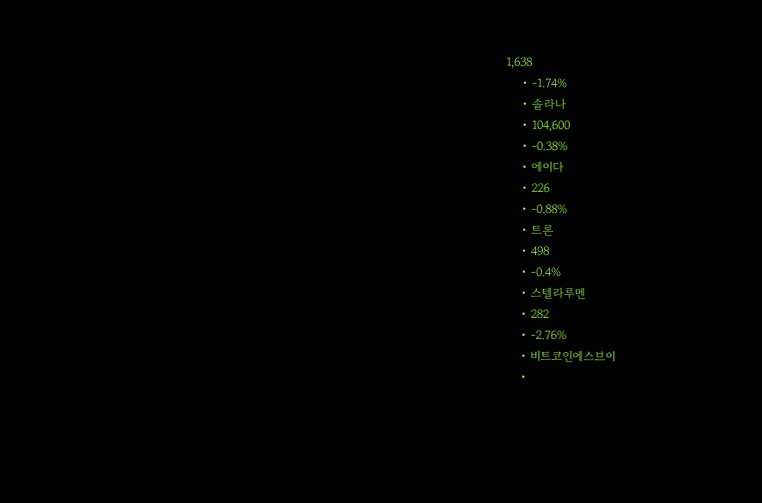1,638
    • -1.74%
    • 솔라나
    • 104,600
    • -0.38%
    • 에이다
    • 226
    • -0.88%
    • 트론
    • 498
    • -0.4%
    • 스텔라루멘
    • 282
    • -2.76%
    • 비트코인에스브이
    •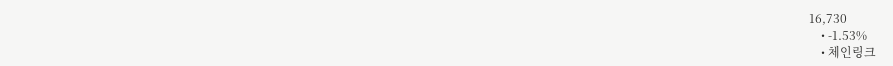16,730
    • -1.53%
    • 체인링크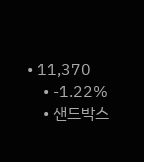• 11,370
    • -1.22%
    • 샌드박스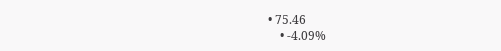• 75.46
    • -4.09%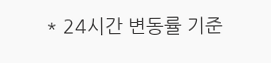* 24시간 변동률 기준